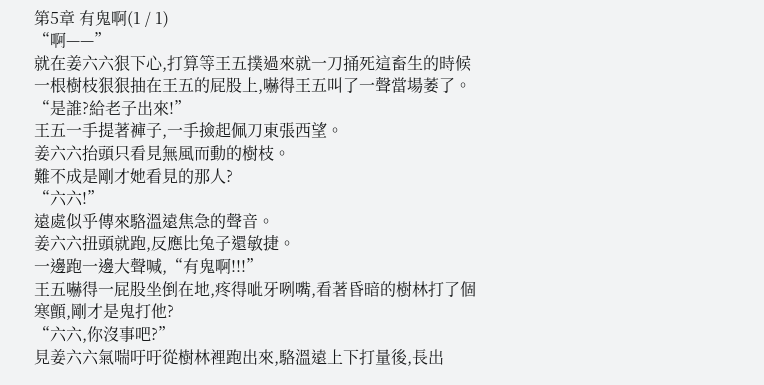第5章 有鬼啊(1 / 1)
“啊——”
就在姜六六狠下心,打算等王五撲過來就一刀捅死這畜生的時候一根樹枝狠狠抽在王五的屁股上,嚇得王五叫了一聲當場萎了。
“是誰?給老子出來!”
王五一手提著褲子,一手撿起佩刀東張西望。
姜六六抬頭只看見無風而動的樹枝。
難不成是剛才她看見的那人?
“六六!”
遠處似乎傳來駱溫遠焦急的聲音。
姜六六扭頭就跑,反應比兔子還敏捷。
一邊跑一邊大聲喊,“有鬼啊!!!”
王五嚇得一屁股坐倒在地,疼得呲牙咧嘴,看著昏暗的樹林打了個寒顫,剛才是鬼打他?
“六六,你沒事吧?”
見姜六六氣喘吁吁從樹林裡跑出來,駱溫遠上下打量後,長出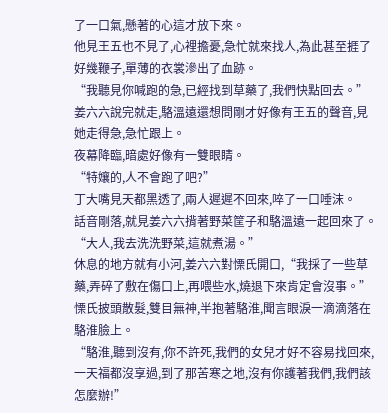了一口氣,懸著的心這才放下來。
他見王五也不見了,心裡擔憂,急忙就來找人,為此甚至捱了好幾鞭子,單薄的衣裳滲出了血跡。
“我聽見你喊跑的急,已經找到草藥了,我們快點回去。”
姜六六說完就走,駱溫遠還想問剛才好像有王五的聲音,見她走得急,急忙跟上。
夜幕降臨,暗處好像有一雙眼睛。
“特孃的,人不會跑了吧?”
丁大嘴見天都黑透了,兩人遲遲不回來,啐了一口唾沫。
話音剛落,就見姜六六揹著野菜筐子和駱溫遠一起回來了。
“大人,我去洗洗野菜,這就煮湯。”
休息的地方就有小河,姜六六對慄氏開口,“我採了一些草藥,弄碎了敷在傷口上,再喂些水,燒退下來肯定會沒事。”
慄氏披頭散髮,雙目無神,半抱著駱淮,聞言眼淚一滴滴落在駱淮臉上。
“駱淮,聽到沒有,你不許死,我們的女兒才好不容易找回來,一天福都沒享過,到了那苦寒之地,沒有你護著我們,我們該怎麼辦!”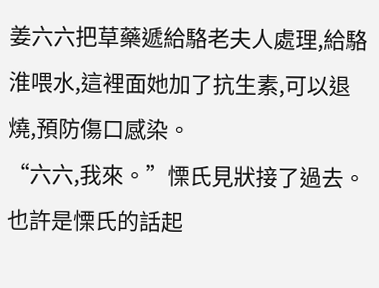姜六六把草藥遞給駱老夫人處理,給駱淮喂水,這裡面她加了抗生素,可以退燒,預防傷口感染。
“六六,我來。”慄氏見狀接了過去。
也許是慄氏的話起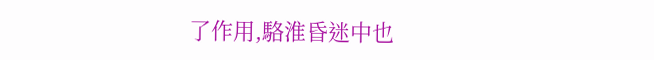了作用,駱淮昏迷中也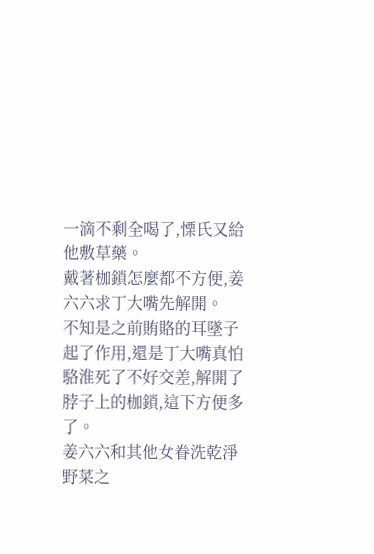一滴不剩全喝了,慄氏又給他敷草藥。
戴著枷鎖怎麼都不方便,姜六六求丁大嘴先解開。
不知是之前賄賂的耳墜子起了作用,還是丁大嘴真怕駱淮死了不好交差,解開了脖子上的枷鎖,這下方便多了。
姜六六和其他女眷洗乾淨野菜之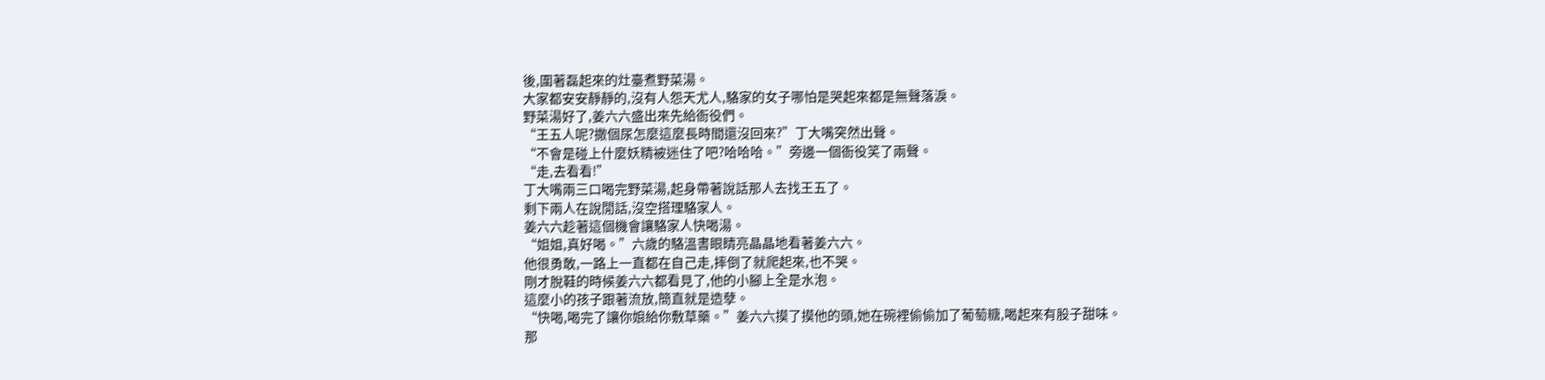後,圍著磊起來的灶臺煮野菜湯。
大家都安安靜靜的,沒有人怨天尤人,駱家的女子哪怕是哭起來都是無聲落淚。
野菜湯好了,姜六六盛出來先給衙役們。
“王五人呢?撒個尿怎麼這麼長時間還沒回來?”丁大嘴突然出聲。
“不會是碰上什麼妖精被迷住了吧?哈哈哈。”旁邊一個衙役笑了兩聲。
“走,去看看!”
丁大嘴兩三口喝完野菜湯,起身帶著說話那人去找王五了。
剩下兩人在說閒話,沒空搭理駱家人。
姜六六趁著這個機會讓駱家人快喝湯。
“姐姐,真好喝。”六歲的駱溫書眼睛亮晶晶地看著姜六六。
他很勇敢,一路上一直都在自己走,摔倒了就爬起來,也不哭。
剛才脫鞋的時候姜六六都看見了,他的小腳上全是水泡。
這麼小的孩子跟著流放,簡直就是造孽。
“快喝,喝完了讓你娘給你敷草藥。”姜六六摸了摸他的頭,她在碗裡偷偷加了葡萄糖,喝起來有股子甜味。
那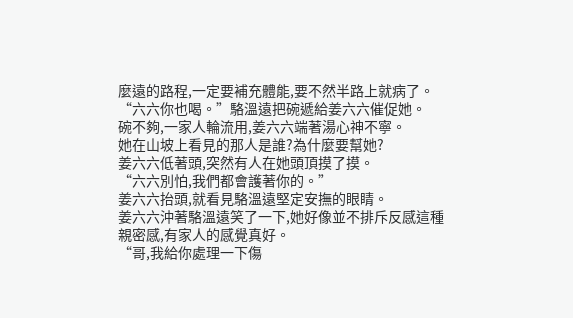麼遠的路程,一定要補充體能,要不然半路上就病了。
“六六你也喝。”駱溫遠把碗遞給姜六六催促她。
碗不夠,一家人輪流用,姜六六端著湯心神不寧。
她在山坡上看見的那人是誰?為什麼要幫她?
姜六六低著頭,突然有人在她頭頂摸了摸。
“六六別怕,我們都會護著你的。”
姜六六抬頭,就看見駱溫遠堅定安撫的眼睛。
姜六六沖著駱溫遠笑了一下,她好像並不排斥反感這種親密感,有家人的感覺真好。
“哥,我給你處理一下傷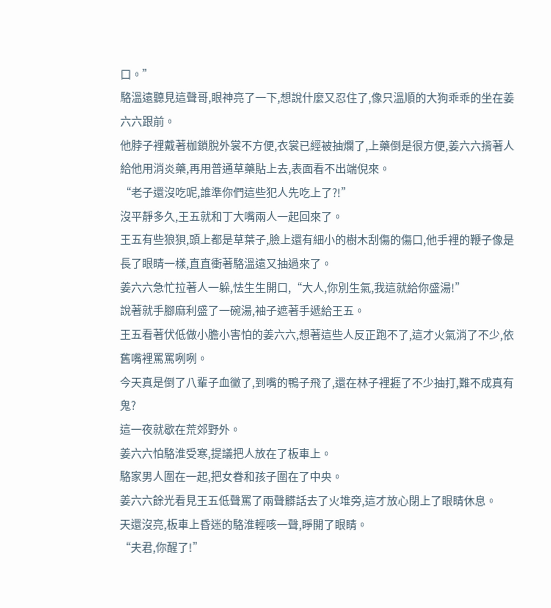口。”
駱溫遠聽見這聲哥,眼神亮了一下,想說什麼又忍住了,像只溫順的大狗乖乖的坐在姜六六跟前。
他脖子裡戴著枷鎖脫外裳不方便,衣裳已經被抽爛了,上藥倒是很方便,姜六六揹著人給他用消炎藥,再用普通草藥貼上去,表面看不出端倪來。
“老子還沒吃呢,誰準你們這些犯人先吃上了?!”
沒平靜多久,王五就和丁大嘴兩人一起回來了。
王五有些狼狽,頭上都是草葉子,臉上還有細小的樹木刮傷的傷口,他手裡的鞭子像是長了眼睛一樣,直直衝著駱溫遠又抽過來了。
姜六六急忙拉著人一躲,怯生生開口,“大人,你別生氣,我這就給你盛湯!”
說著就手腳麻利盛了一碗湯,袖子遮著手遞給王五。
王五看著伏低做小膽小害怕的姜六六,想著這些人反正跑不了,這才火氣消了不少,依舊嘴裡罵罵咧咧。
今天真是倒了八輩子血黴了,到嘴的鴨子飛了,還在林子裡捱了不少抽打,難不成真有鬼?
這一夜就歇在荒郊野外。
姜六六怕駱淮受寒,提議把人放在了板車上。
駱家男人圍在一起,把女眷和孩子圍在了中央。
姜六六餘光看見王五低聲罵了兩聲髒話去了火堆旁,這才放心閉上了眼睛休息。
天還沒亮,板車上昏迷的駱淮輕咳一聲,睜開了眼睛。
“夫君,你醒了!”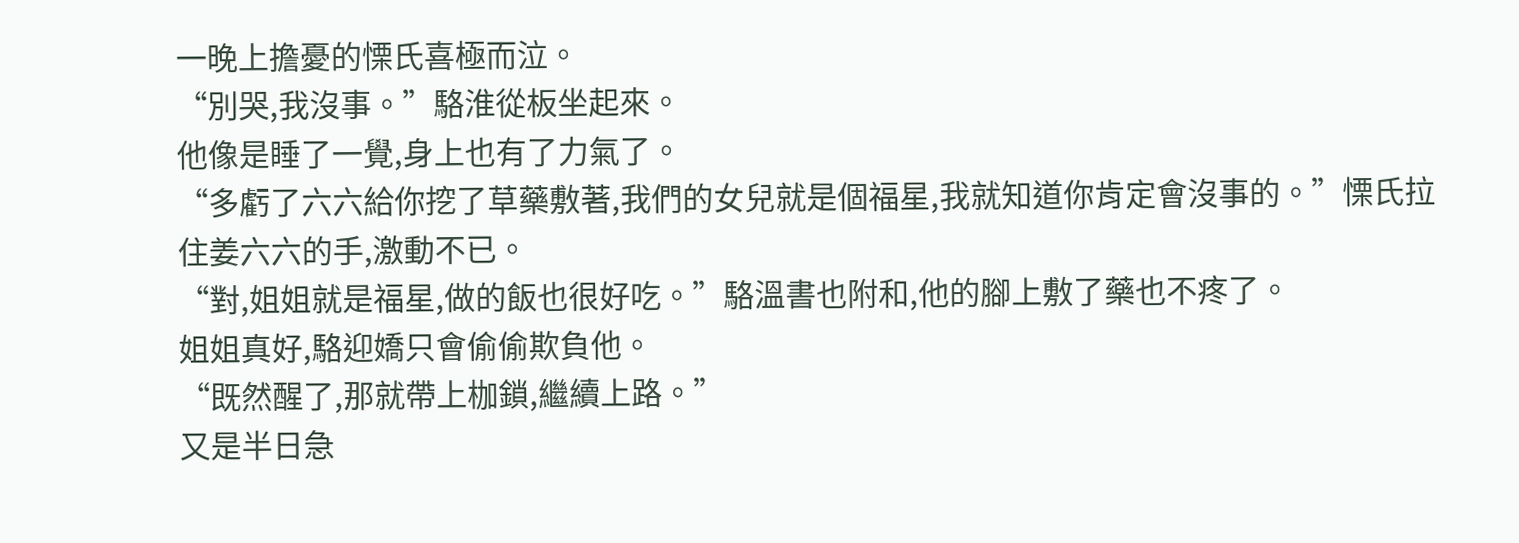一晚上擔憂的慄氏喜極而泣。
“別哭,我沒事。”駱淮從板坐起來。
他像是睡了一覺,身上也有了力氣了。
“多虧了六六給你挖了草藥敷著,我們的女兒就是個福星,我就知道你肯定會沒事的。”慄氏拉住姜六六的手,激動不已。
“對,姐姐就是福星,做的飯也很好吃。”駱溫書也附和,他的腳上敷了藥也不疼了。
姐姐真好,駱迎嬌只會偷偷欺負他。
“既然醒了,那就帶上枷鎖,繼續上路。”
又是半日急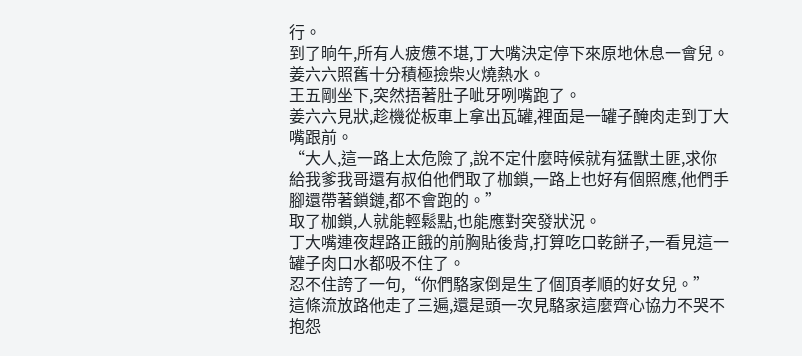行。
到了晌午,所有人疲憊不堪,丁大嘴決定停下來原地休息一會兒。
姜六六照舊十分積極撿柴火燒熱水。
王五剛坐下,突然捂著肚子呲牙咧嘴跑了。
姜六六見狀,趁機從板車上拿出瓦罐,裡面是一罐子醃肉走到丁大嘴跟前。
“大人,這一路上太危險了,說不定什麼時候就有猛獸土匪,求你給我爹我哥還有叔伯他們取了枷鎖,一路上也好有個照應,他們手腳還帶著鎖鏈,都不會跑的。”
取了枷鎖,人就能輕鬆點,也能應對突發狀況。
丁大嘴連夜趕路正餓的前胸貼後背,打算吃口乾餅子,一看見這一罐子肉口水都吸不住了。
忍不住誇了一句,“你們駱家倒是生了個頂孝順的好女兒。”
這條流放路他走了三遍,還是頭一次見駱家這麼齊心協力不哭不抱怨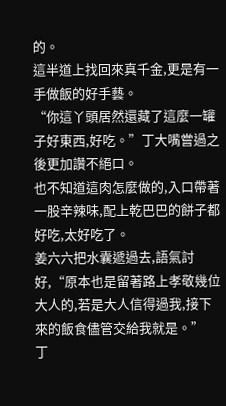的。
這半道上找回來真千金,更是有一手做飯的好手藝。
“你這丫頭居然還藏了這麼一罐子好東西,好吃。”丁大嘴嘗過之後更加讚不絕口。
也不知道這肉怎麼做的,入口帶著一股辛辣味,配上乾巴巴的餅子都好吃,太好吃了。
姜六六把水囊遞過去,語氣討好,“原本也是留著路上孝敬幾位大人的,若是大人信得過我,接下來的飯食儘管交給我就是。”
丁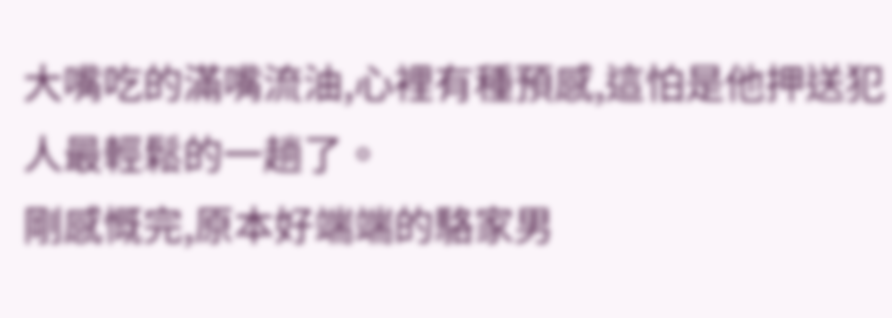大嘴吃的滿嘴流油,心裡有種預感,這怕是他押送犯人最輕鬆的一趟了。
剛感慨完,原本好端端的駱家男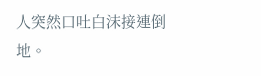人突然口吐白沫接連倒地。